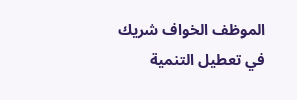الموظف الخواف شريك في تعطيل التنمية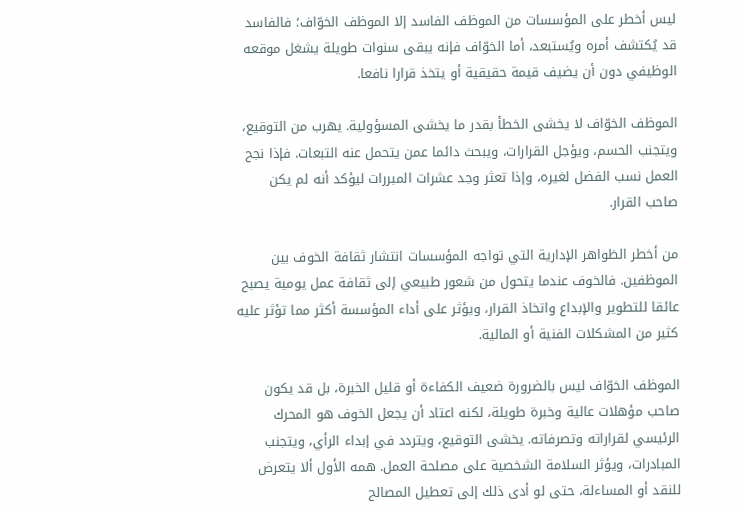ليس أخطر على المؤسسات من الموظف الفاسد إلا الموظف الخوّاف؛ فالفاسد قد يُكتشف أمره ويُستبعد، أما الخوّاف فإنه يبقى سنوات طويلة يشغل موقعه الوظيفي دون أن يضيف قيمة حقيقية أو يتخذ قرارا نافعا.

الموظف الخوّاف لا يخشى الخطأ بقدر ما يخشى المسؤولية. يهرب من التوقيع، ويتجنب الحسم، ويؤجل القرارات، ويبحث دائما عمن يتحمل عنه التبعات. فإذا نجح العمل نسب الفضل لغيره، وإذا تعثر وجد عشرات المبررات ليؤكد أنه لم يكن صاحب القرار.

من أخطر الظواهر الإدارية التي تواجه المؤسسات انتشار ثقافة الخوف بين الموظفين. فالخوف عندما يتحول من شعور طبيعي إلى ثقافة عمل يومية يصبح عائقا للتطوير والإبداع واتخاذ القرار، ويؤثر على أداء المؤسسة أكثر مما تؤثر عليه كثير من المشكلات الفنية أو المالية.

الموظف الخوّاف ليس بالضرورة ضعيف الكفاءة أو قليل الخبرة، بل قد يكون صاحب مؤهلات عالية وخبرة طويلة، لكنه اعتاد أن يجعل الخوف هو المحرك الرئيسي لقراراته وتصرفاته. يخشى التوقيع، ويتردد في إبداء الرأي، ويتجنب المبادرات، ويؤثر السلامة الشخصية على مصلحة العمل. همه الأول ألا يتعرض للنقد أو المساءلة، حتى لو أدى ذلك إلى تعطيل المصالح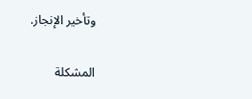وتأخير الإنجاز.

المشكلة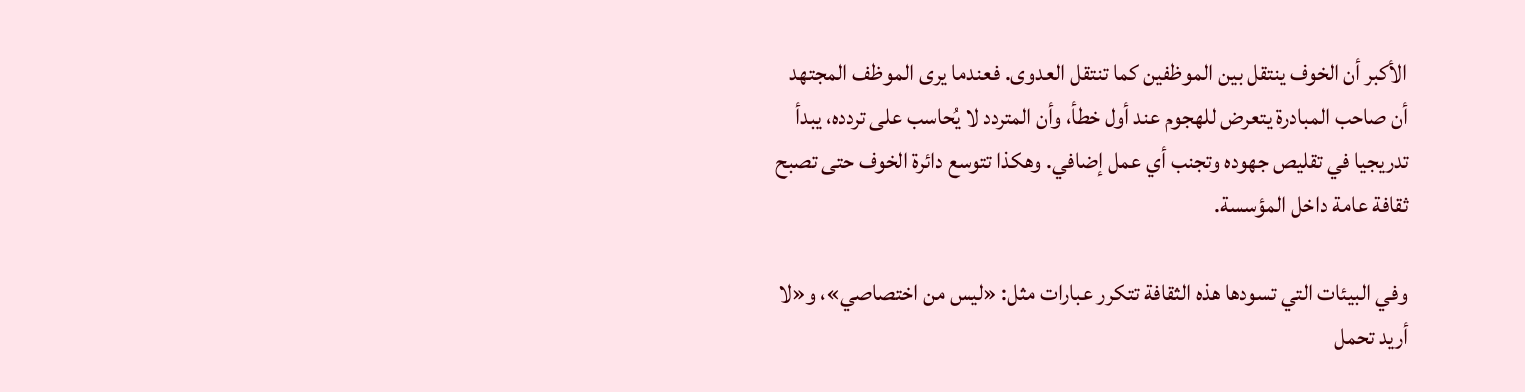الأكبر أن الخوف ينتقل بين الموظفين كما تنتقل العدوى. فعندما يرى الموظف المجتهد أن صاحب المبادرة يتعرض للهجوم عند أول خطأ، وأن المتردد لا يُحاسب على تردده، يبدأ تدريجيا في تقليص جهوده وتجنب أي عمل إضافي. وهكذا تتوسع دائرة الخوف حتى تصبح ثقافة عامة داخل المؤسسة.

وفي البيئات التي تسودها هذه الثقافة تتكرر عبارات مثل: «ليس من اختصاصي»، و«لا أريد تحمل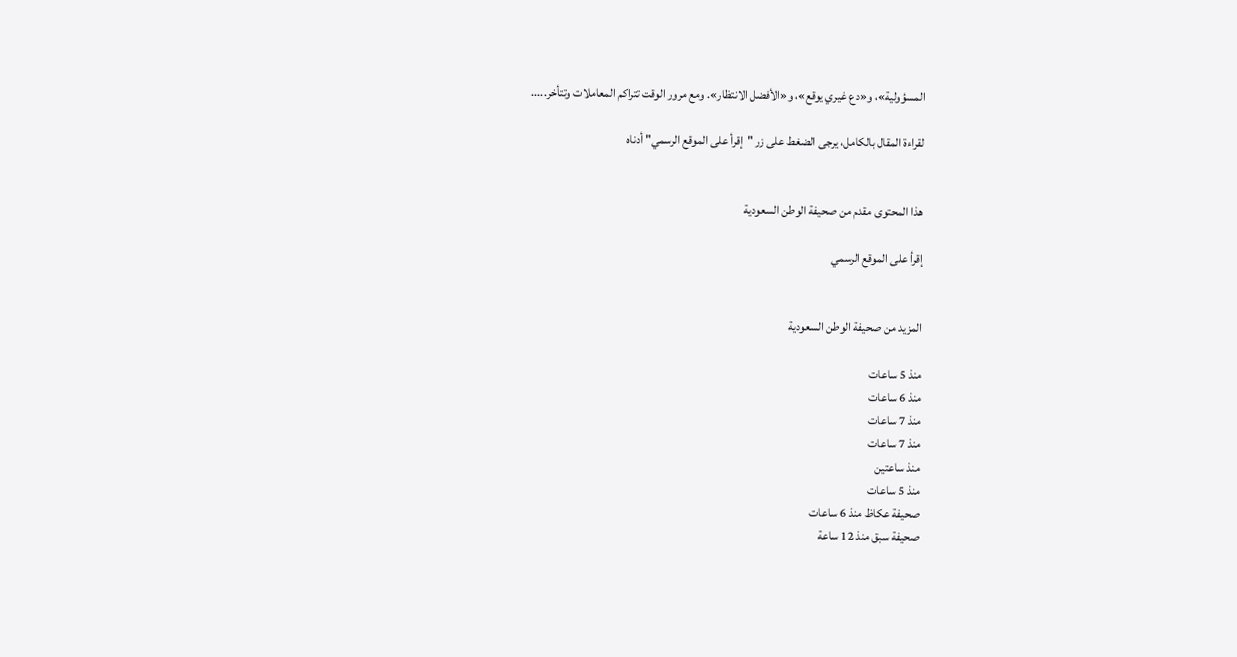المسؤولية»، و«دع غيري يوقع»، و«الأفضل الانتظار». ومع مرور الوقت تتراكم المعاملات وتتأخر.....

لقراءة المقال بالكامل، يرجى الضغط على زر "إقرأ على الموقع الرسمي" أدناه


هذا المحتوى مقدم من صحيفة الوطن السعودية

إقرأ على الموقع الرسمي


المزيد من صحيفة الوطن السعودية

منذ 5 ساعات
منذ 6 ساعات
منذ 7 ساعات
منذ 7 ساعات
منذ ساعتين
منذ 5 ساعات
صحيفة عكاظ منذ 6 ساعات
صحيفة سبق منذ 12 ساعة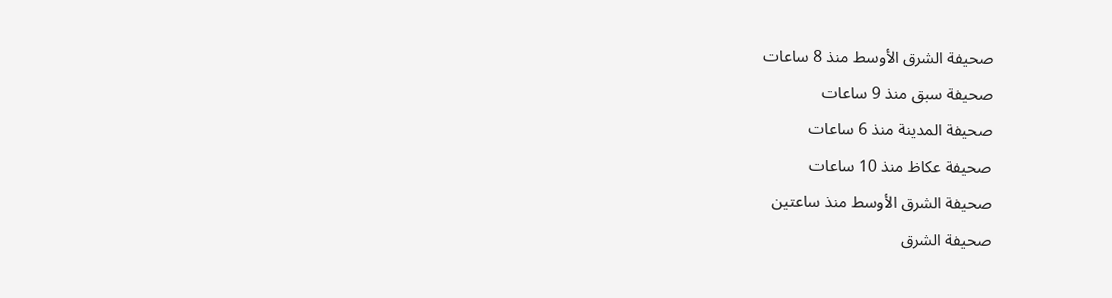صحيفة الشرق الأوسط منذ 8 ساعات
صحيفة سبق منذ 9 ساعات
صحيفة المدينة منذ 6 ساعات
صحيفة عكاظ منذ 10 ساعات
صحيفة الشرق الأوسط منذ ساعتين
صحيفة الشرق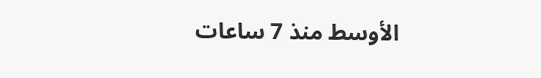الأوسط منذ 7 ساعات